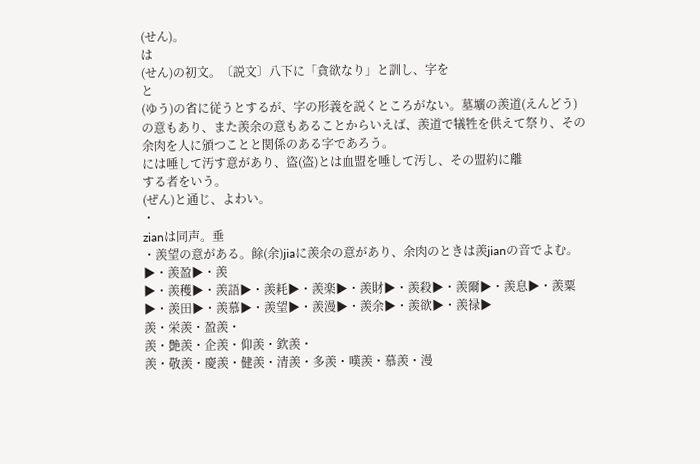(せん)。
は
(せん)の初文。〔説文〕八下に「貪欲なり」と訓し、字を
と
(ゆう)の省に従うとするが、字の形義を説くところがない。墓壙の羨道(えんどう)の意もあり、また羨余の意もあることからいえば、羨道で犠牲を供えて祭り、その余肉を人に頒つことと関係のある字であろう。
には唾して汚す意があり、盜(盗)とは血盟を唾して汚し、その盟約に離
する者をいう。
(ぜん)と通じ、よわい。
・
zianは同声。垂
・羨望の意がある。餘(余)jiaに羨余の意があり、余肉のときは羨jianの音でよむ。
▶・羨盈▶・羨
▶・羨穫▶・羨語▶・羨耗▶・羨楽▶・羨財▶・羨殺▶・羨爾▶・羨息▶・羨粟▶・羨田▶・羨慕▶・羨望▶・羨漫▶・羨余▶・羨欲▶・羨禄▶
羨・栄羨・盈羨・
羨・艶羨・企羨・仰羨・欽羨・
羨・敬羨・慶羨・健羨・清羨・多羨・嘆羨・慕羨・漫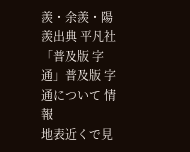羨・余羨・陽羨出典 平凡社「普及版 字通」普及版 字通について 情報
地表近くで見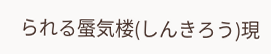られる蜃気楼(しんきろう)現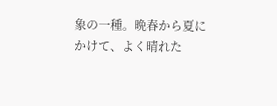象の一種。晩春から夏にかけて、よく晴れた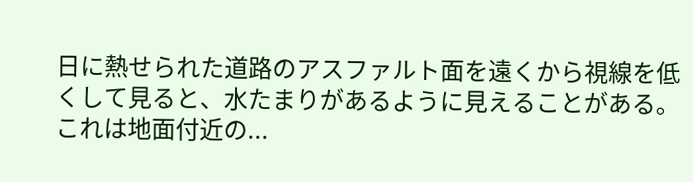日に熱せられた道路のアスファルト面を遠くから視線を低くして見ると、水たまりがあるように見えることがある。これは地面付近の...